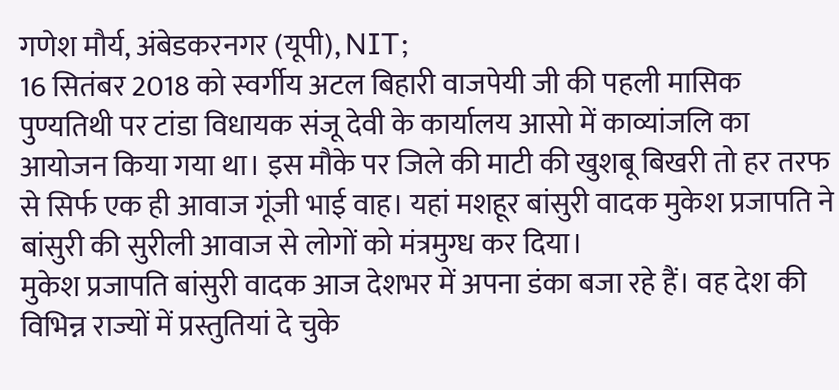गणेश मौर्य, अंबेडकरनगर (यूपी), NIT;
16 सितंबर 2018 को स्वर्गीय अटल बिहारी वाजपेयी जी की पहली मासिक पुण्यतिथी पर टांडा विधायक संजू देवी के कार्यालय आसो में काव्यांजलि का आयोजन किया गया था। इस मौके पर जिले की माटी की खुशबू बिखरी तो हर तरफ से सिर्फ एक ही आवाज गूंजी भाई वाह। यहां मशहूर बांसुरी वादक मुकेश प्रजापति ने बांसुरी की सुरीली आवाज से लोगों को मंत्रमुग्ध कर दिया।
मुकेश प्रजापति बांसुरी वादक आज देशभर में अपना डंका बजा रहे हैं। वह देश की विभिन्न राज्यों में प्रस्तुतियां दे चुके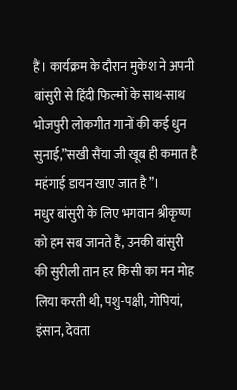हैं। कार्यक्रम के दौरान मुकेश ने अपनी बांसुरी से हिंदी फिल्मों के साथ-साथ भोजपुरी लोकगीत गानों की कई धुन सुनाई,”सखी सैंया जी खूब ही कमात है महंगाई डायन खाए जात है”।
मधुर बांसुरी के लिए भगवान श्रीकृष्ण को हम सब जानते हैं, उनकी बांसुरी की सुरीली तान हर किसी का मन मोह लिया करती थी, पशु-पक्षी, गोपियां, इंसान, देवता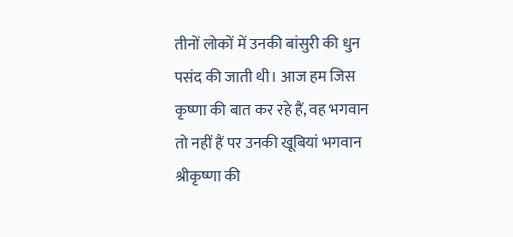तीनों लोकों में उनकी बांसुरी की धुन पसंद की जाती थी। आज हम जिस कृष्णा की बात कर रहे हैं, वह भगवान तो नहीं हैं पर उनकी खूबियां भगवान श्रीकृष्णा की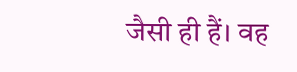जैसी ही हैं। वह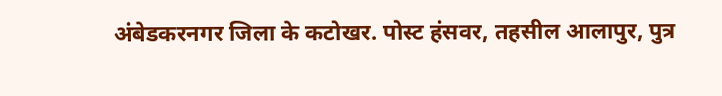अंबेडकरनगर जिला के कटोखर. पोस्ट हंसवर, तहसील आलापुर, पुत्र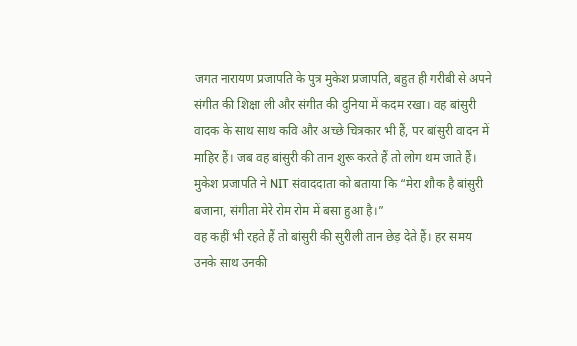जगत नारायण प्रजापति के पुत्र मुकेश प्रजापति, बहुत ही गरीबी से अपने संगीत की शिक्षा ली और संगीत की दुनिया में कदम रखा। वह बांसुरी वादक के साथ साथ कवि और अच्छे चित्रकार भी हैं, पर बांसुरी वादन में माहिर हैं। जब वह बांसुरी की तान शुरू करते हैं तो लोग थम जाते हैं।
मुकेश प्रजापति ने NIT संवाददाता को बताया कि “मेरा शौक है बांसुरी बजाना, संगीता मेरे रोम रोम में बसा हुआ है।”
वह कहीं भी रहते हैं तो बांसुरी की सुरीली तान छेड़ देते हैं। हर समय उनके साथ उनकी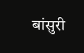बांसुरी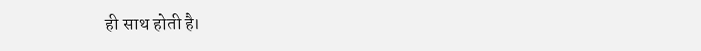ही साथ होती है।